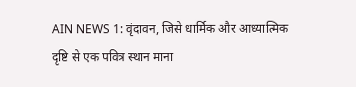AIN NEWS 1: वृंदावन, जिसे धार्मिक और आध्यात्मिक दृष्टि से एक पवित्र स्थान माना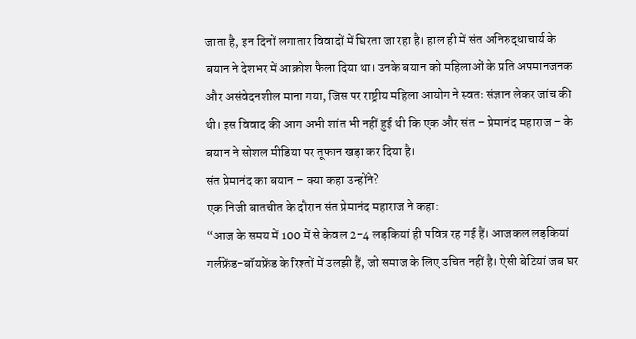जाता है, इन दिनों लगातार विवादों में घिरता जा रहा है। हाल ही में संत अनिरुद्धाचार्य के बयान ने देशभर में आक्रोश फैला दिया था। उनके बयान को महिलाओं के प्रति अपमानजनक और असंवेदनशील माना गया, जिस पर राष्ट्रीय महिला आयोग ने स्वतः संज्ञान लेकर जांच की थी। इस विवाद की आग अभी शांत भी नहीं हुई थी कि एक और संत – प्रेमानंद महाराज – के बयान ने सोशल मीडिया पर तूफान खड़ा कर दिया है।
संत प्रेमानंद का बयान – क्या कहा उन्होंने?
एक निजी बातचीत के दौरान संत प्रेमानंद महाराज ने कहा:
“आज के समय में 100 में से केवल 2-4 लड़कियां ही पवित्र रह गई हैं। आजकल लड़कियां गर्लफ्रेंड-बॉयफ्रेंड के रिश्तों में उलझी हैं, जो समाज के लिए उचित नहीं है। ऐसी बेटियां जब घर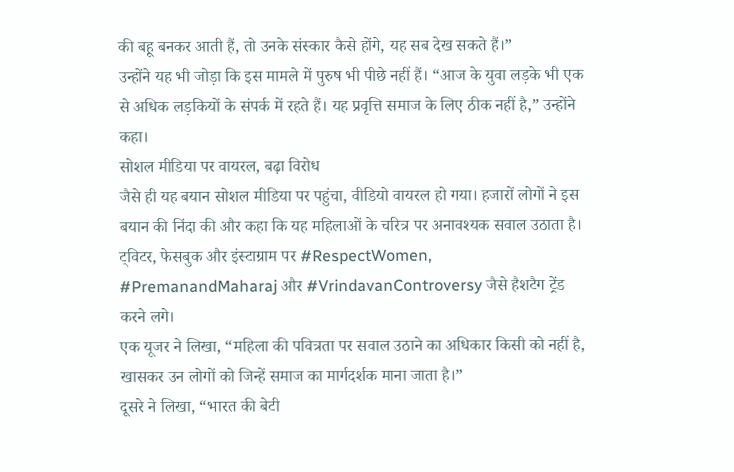की बहू बनकर आती हैं, तो उनके संस्कार कैसे होंगे, यह सब देख सकते हैं।”
उन्होंने यह भी जोड़ा कि इस मामले में पुरुष भी पीछे नहीं हैं। “आज के युवा लड़के भी एक से अधिक लड़कियों के संपर्क में रहते हैं। यह प्रवृत्ति समाज के लिए ठीक नहीं है,” उन्होंने कहा।
सोशल मीडिया पर वायरल, बढ़ा विरोध
जैसे ही यह बयान सोशल मीडिया पर पहुंचा, वीडियो वायरल हो गया। हजारों लोगों ने इस बयान की निंदा की और कहा कि यह महिलाओं के चरित्र पर अनावश्यक सवाल उठाता है। ट्विटर, फेसबुक और इंस्टाग्राम पर #RespectWomen, #PremanandMaharaj और #VrindavanControversy जैसे हैशटैग ट्रेंड करने लगे।
एक यूजर ने लिखा, “महिला की पवित्रता पर सवाल उठाने का अधिकार किसी को नहीं है, खासकर उन लोगों को जिन्हें समाज का मार्गदर्शक माना जाता है।”
दूसरे ने लिखा, “भारत की बेटी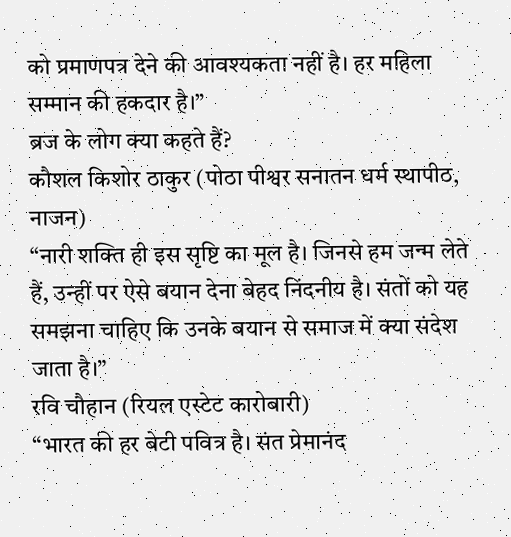को प्रमाणपत्र देने की आवश्यकता नहीं है। हर महिला सम्मान की हकदार है।”
ब्रज के लोग क्या कहते हैं?
कौशल किशोर ठाकुर (पोठा पीश्वर सनातन धर्म स्थापीठ, नाजन)
“नारी शक्ति ही इस सृष्टि का मूल है। जिनसे हम जन्म लेते हैं, उन्हीं पर ऐसे बयान देना बेहद निंदनीय है। संतों को यह समझना चाहिए कि उनके बयान से समाज में क्या संदेश जाता है।”
रवि चौहान (रियल एस्टेट कारोबारी)
“भारत की हर बेटी पवित्र है। संत प्रेमानंद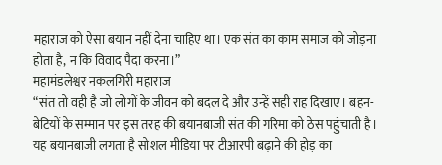महाराज को ऐसा बयान नहीं देना चाहिए था। एक संत का काम समाज को जोड़ना होता है, न कि विवाद पैदा करना।”
महामंडलेश्वर नकलगिरी महाराज
“संत तो वही है जो लोगों के जीवन को बदल दे और उन्हें सही राह दिखाए। बहन-बेटियों के सम्मान पर इस तरह की बयानबाजी संत की गरिमा को ठेस पहुंचाती है। यह बयानबाजी लगता है सोशल मीडिया पर टीआरपी बढ़ाने की होड़ का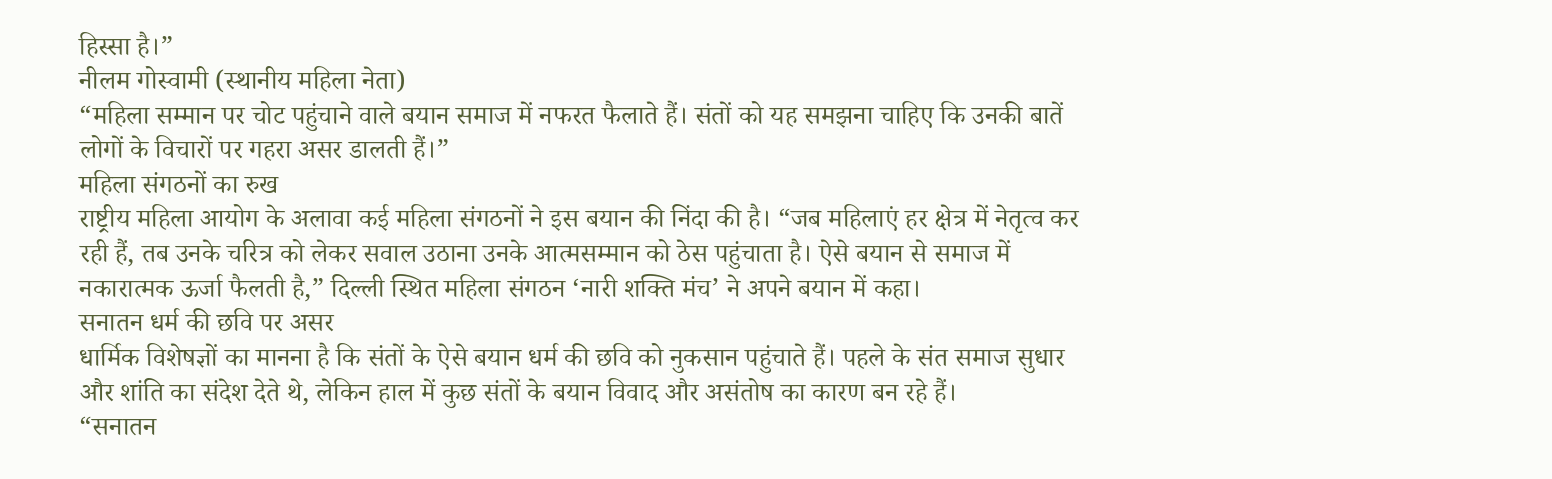हिस्सा है।”
नीलम गोस्वामी (स्थानीय महिला नेता)
“महिला सम्मान पर चोट पहुंचाने वाले बयान समाज में नफरत फैलाते हैं। संतों को यह समझना चाहिए कि उनकी बातें लोगों के विचारों पर गहरा असर डालती हैं।”
महिला संगठनों का रुख
राष्ट्रीय महिला आयोग के अलावा कई महिला संगठनों ने इस बयान की निंदा की है। “जब महिलाएं हर क्षेत्र में नेतृत्व कर रही हैं, तब उनके चरित्र को लेकर सवाल उठाना उनके आत्मसम्मान को ठेस पहुंचाता है। ऐसे बयान से समाज में नकारात्मक ऊर्जा फैलती है,” दिल्ली स्थित महिला संगठन ‘नारी शक्ति मंच’ ने अपने बयान में कहा।
सनातन धर्म की छवि पर असर
धार्मिक विशेषज्ञों का मानना है कि संतों के ऐसे बयान धर्म की छवि को नुकसान पहुंचाते हैं। पहले के संत समाज सुधार और शांति का संदेश देते थे, लेकिन हाल में कुछ संतों के बयान विवाद और असंतोष का कारण बन रहे हैं।
“सनातन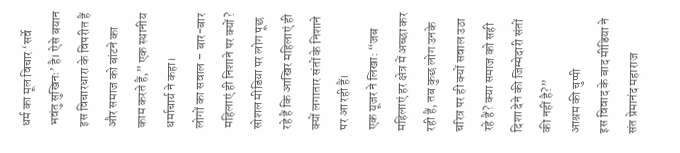धर्म का मूल विचार ‘सर्वे भवंतु सुखिनः’ है। ऐसे बयान इस विचारधारा के विपरीत हैं और समाज को बांटने का काम करते हैं,” एक स्थानीय धर्माचार्य ने कहा।
लोगों का सवाल – बार-बार महिलाएं ही निशाने पर क्यों?
सोशल मीडिया पर लोग पूछ रहे हैं कि आखिर महिलाएं ही क्यों लगातार संतों के निशाने पर आ रही हैं।
एक यूजर ने लिखा: “जब महिलाएं हर क्षेत्र में अच्छा कर रही हैं, तब कुछ लोग उनके चरित्र पर ही क्यों सवाल उठा रहे हैं? क्या समाज को सही दिशा देने की जिम्मेदारी संतों की नहीं है?”
आश्रम की चुप्पी
इस विवाद के बाद मीडिया ने संत प्रेमानंद महाराज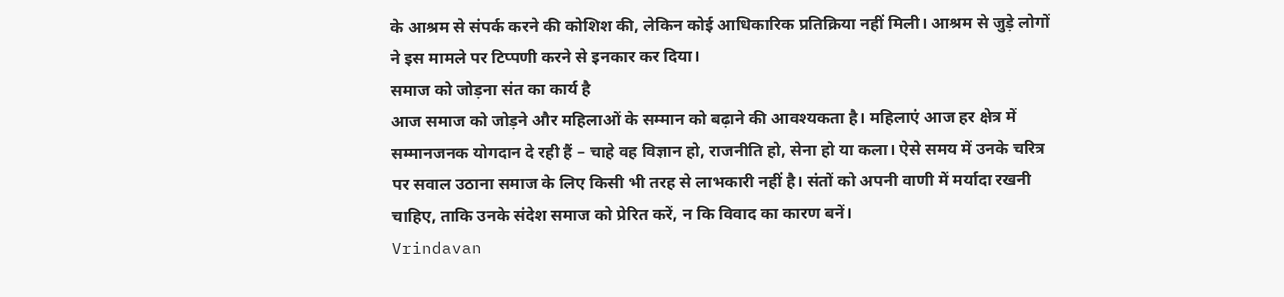के आश्रम से संपर्क करने की कोशिश की, लेकिन कोई आधिकारिक प्रतिक्रिया नहीं मिली। आश्रम से जुड़े लोगों ने इस मामले पर टिप्पणी करने से इनकार कर दिया।
समाज को जोड़ना संत का कार्य है
आज समाज को जोड़ने और महिलाओं के सम्मान को बढ़ाने की आवश्यकता है। महिलाएं आज हर क्षेत्र में सम्मानजनक योगदान दे रही हैं – चाहे वह विज्ञान हो, राजनीति हो, सेना हो या कला। ऐसे समय में उनके चरित्र पर सवाल उठाना समाज के लिए किसी भी तरह से लाभकारी नहीं है। संतों को अपनी वाणी में मर्यादा रखनी चाहिए, ताकि उनके संदेश समाज को प्रेरित करें, न कि विवाद का कारण बनें।
Vrindavan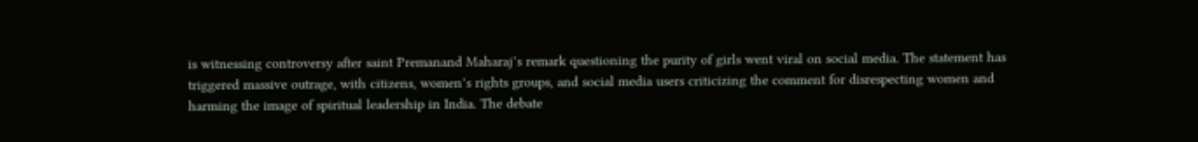is witnessing controversy after saint Premanand Maharaj’s remark questioning the purity of girls went viral on social media. The statement has triggered massive outrage, with citizens, women’s rights groups, and social media users criticizing the comment for disrespecting women and harming the image of spiritual leadership in India. The debate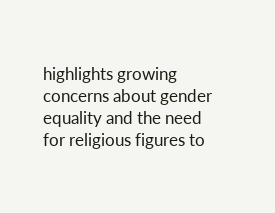highlights growing concerns about gender equality and the need for religious figures to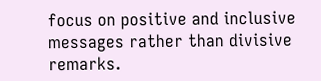focus on positive and inclusive messages rather than divisive remarks.